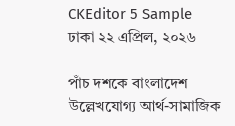CKEditor 5 Sample
ঢাকা ২২ এপ্রিল, ২০২৬

পাঁচ দশকে বাংলাদেশ উল্লেখযোগ্য আর্থ-সামাজিক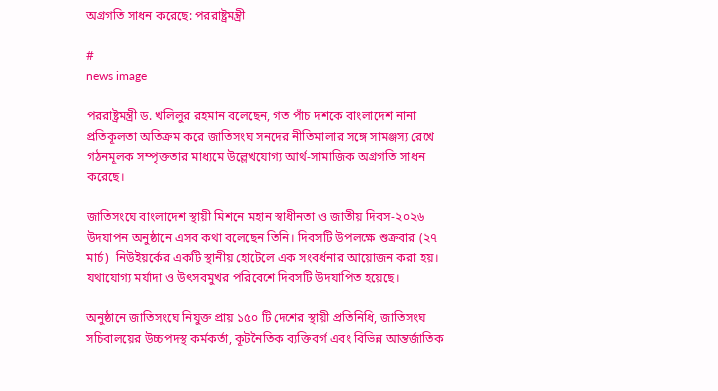অগ্রগতি সাধন করেছে: পররাষ্ট্রমন্ত্রী

#
news image

পররাষ্ট্রমন্ত্রী ড. খলিলুর রহমান বলেছেন, গত পাঁচ দশকে বাংলাদেশ নানা প্রতিকূলতা অতিক্রম করে জাতিসংঘ সনদের নীতিমালার সঙ্গে সামঞ্জস্য রেখে গঠনমূলক সম্পৃক্ততার মাধ্যমে উল্লেখযোগ্য আর্থ-সামাজিক অগ্রগতি সাধন করেছে।

জাতিসংঘে বাংলাদেশ স্থায়ী মিশনে মহান স্বাধীনতা ও জাতীয় দিবস-২০২৬ উদযাপন অনুষ্ঠানে এসব কথা বলেছেন তিনি। দিবসটি উপলক্ষে শুক্রবার (২৭ মার্চ)  নিউইয়র্কের একটি স্থানীয় হোটেলে এক সংবর্ধনার আয়োজন করা হয়। যথাযোগ্য মর্যাদা ও উৎসবমুখর পরিবেশে দিবসটি উদযাপিত হয়েছে।

অনুষ্ঠানে জাতিসংঘে নিযুক্ত প্রায় ১৫০ টি দেশের স্থায়ী প্রতিনিধি, জাতিসংঘ সচিবালয়ের উচ্চপদস্থ কর্মকর্তা, কূটনৈতিক ব্যক্তিবর্গ এবং বিভিন্ন আন্তর্জাতিক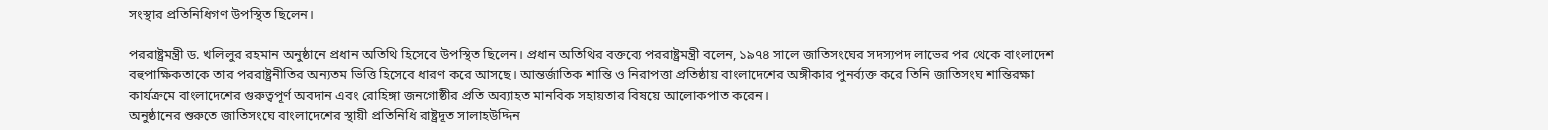সংস্থার প্রতিনিধিগণ উপস্থিত ছিলেন।

পররাষ্ট্রমন্ত্রী ড. খলিলুর রহমান অনুষ্ঠানে প্রধান অতিথি হিসেবে উপস্থিত ছিলেন। প্রধান অতিথির বক্তব্যে পররাষ্ট্রমন্ত্রী বলেন, ১৯৭৪ সালে জাতিসংঘের সদস্যপদ লাভের পর থেকে বাংলাদেশ বহুপাক্ষিকতাকে তার পররাষ্ট্রনীতির অন্যতম ভিত্তি হিসেবে ধারণ করে আসছে। আন্তর্জাতিক শান্তি ও নিরাপত্তা প্রতিষ্ঠায় বাংলাদেশের অঙ্গীকার পুনর্ব্যক্ত করে তিনি জাতিসংঘ শান্তিরক্ষা কার্যক্রমে বাংলাদেশের গুরুত্বপূর্ণ অবদান এবং রোহিঙ্গা জনগোষ্ঠীর প্রতি অব্যাহত মানবিক সহায়তার বিষয়ে আলোকপাত করেন।
অনুষ্ঠানের শুরুতে জাতিসংঘে বাংলাদেশের স্থায়ী প্রতিনিধি রাষ্ট্রদূত সালাহউদ্দিন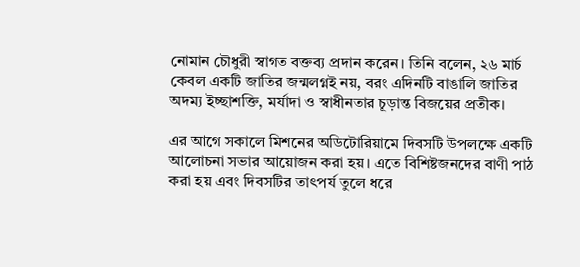নোমান চৌধুরী স্বাগত বক্তব্য প্রদান করেন। তিনি বলেন, ২৬ মার্চ কেবল একটি জাতির জন্মলগ্নই নয়, বরং এদিনটি বাঙালি জাতির অদম্য ইচ্ছাশক্তি, মর্যাদা ও স্বাধীনতার চূড়ান্ত বিজয়ের প্রতীক।

এর আগে সকালে মিশনের অডিটোরিয়ামে দিবসটি উপলক্ষে একটি আলোচনা সভার আয়োজন করা হয়। এতে বিশিষ্টজনদের বাণী পাঠ করা হয় এবং দিবসটির তাৎপর্য তুলে ধরে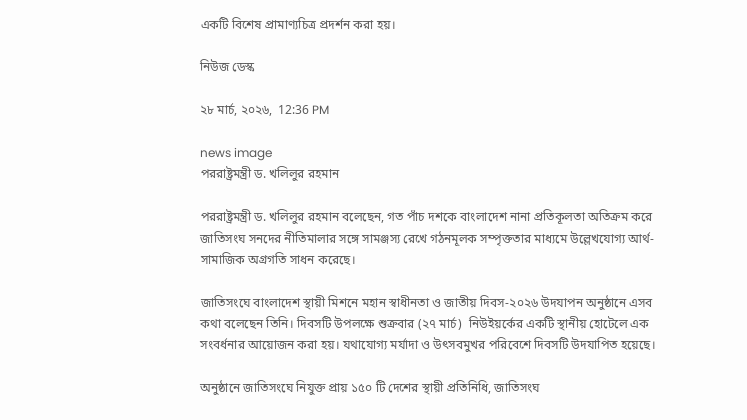একটি বিশেষ প্রামাণ্যচিত্র প্রদর্শন করা হয়।

নিউজ ডেস্ক

২৮ মার্চ, ২০২৬,  12:36 PM

news image
পররাষ্ট্রমন্ত্রী ড. খলিলুর রহমান

পররাষ্ট্রমন্ত্রী ড. খলিলুর রহমান বলেছেন, গত পাঁচ দশকে বাংলাদেশ নানা প্রতিকূলতা অতিক্রম করে জাতিসংঘ সনদের নীতিমালার সঙ্গে সামঞ্জস্য রেখে গঠনমূলক সম্পৃক্ততার মাধ্যমে উল্লেখযোগ্য আর্থ-সামাজিক অগ্রগতি সাধন করেছে।

জাতিসংঘে বাংলাদেশ স্থায়ী মিশনে মহান স্বাধীনতা ও জাতীয় দিবস-২০২৬ উদযাপন অনুষ্ঠানে এসব কথা বলেছেন তিনি। দিবসটি উপলক্ষে শুক্রবার (২৭ মার্চ)  নিউইয়র্কের একটি স্থানীয় হোটেলে এক সংবর্ধনার আয়োজন করা হয়। যথাযোগ্য মর্যাদা ও উৎসবমুখর পরিবেশে দিবসটি উদযাপিত হয়েছে।

অনুষ্ঠানে জাতিসংঘে নিযুক্ত প্রায় ১৫০ টি দেশের স্থায়ী প্রতিনিধি, জাতিসংঘ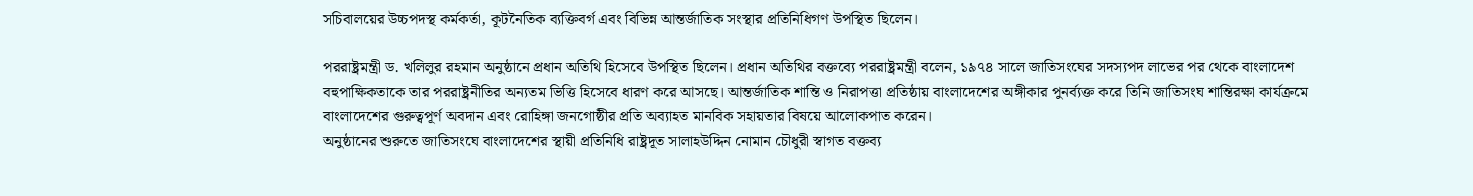সচিবালয়ের উচ্চপদস্থ কর্মকর্তা, কূটনৈতিক ব্যক্তিবর্গ এবং বিভিন্ন আন্তর্জাতিক সংস্থার প্রতিনিধিগণ উপস্থিত ছিলেন।

পররাষ্ট্রমন্ত্রী ড. খলিলুর রহমান অনুষ্ঠানে প্রধান অতিথি হিসেবে উপস্থিত ছিলেন। প্রধান অতিথির বক্তব্যে পররাষ্ট্রমন্ত্রী বলেন, ১৯৭৪ সালে জাতিসংঘের সদস্যপদ লাভের পর থেকে বাংলাদেশ বহুপাক্ষিকতাকে তার পররাষ্ট্রনীতির অন্যতম ভিত্তি হিসেবে ধারণ করে আসছে। আন্তর্জাতিক শান্তি ও নিরাপত্তা প্রতিষ্ঠায় বাংলাদেশের অঙ্গীকার পুনর্ব্যক্ত করে তিনি জাতিসংঘ শান্তিরক্ষা কার্যক্রমে বাংলাদেশের গুরুত্বপূর্ণ অবদান এবং রোহিঙ্গা জনগোষ্ঠীর প্রতি অব্যাহত মানবিক সহায়তার বিষয়ে আলোকপাত করেন।
অনুষ্ঠানের শুরুতে জাতিসংঘে বাংলাদেশের স্থায়ী প্রতিনিধি রাষ্ট্রদূত সালাহউদ্দিন নোমান চৌধুরী স্বাগত বক্তব্য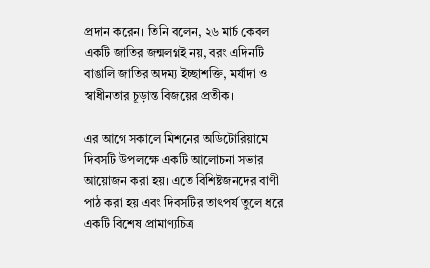প্রদান করেন। তিনি বলেন, ২৬ মার্চ কেবল একটি জাতির জন্মলগ্নই নয়, বরং এদিনটি বাঙালি জাতির অদম্য ইচ্ছাশক্তি, মর্যাদা ও স্বাধীনতার চূড়ান্ত বিজয়ের প্রতীক।

এর আগে সকালে মিশনের অডিটোরিয়ামে দিবসটি উপলক্ষে একটি আলোচনা সভার আয়োজন করা হয়। এতে বিশিষ্টজনদের বাণী পাঠ করা হয় এবং দিবসটির তাৎপর্য তুলে ধরে একটি বিশেষ প্রামাণ্যচিত্র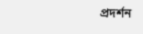প্রদর্শন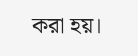করা হয়।